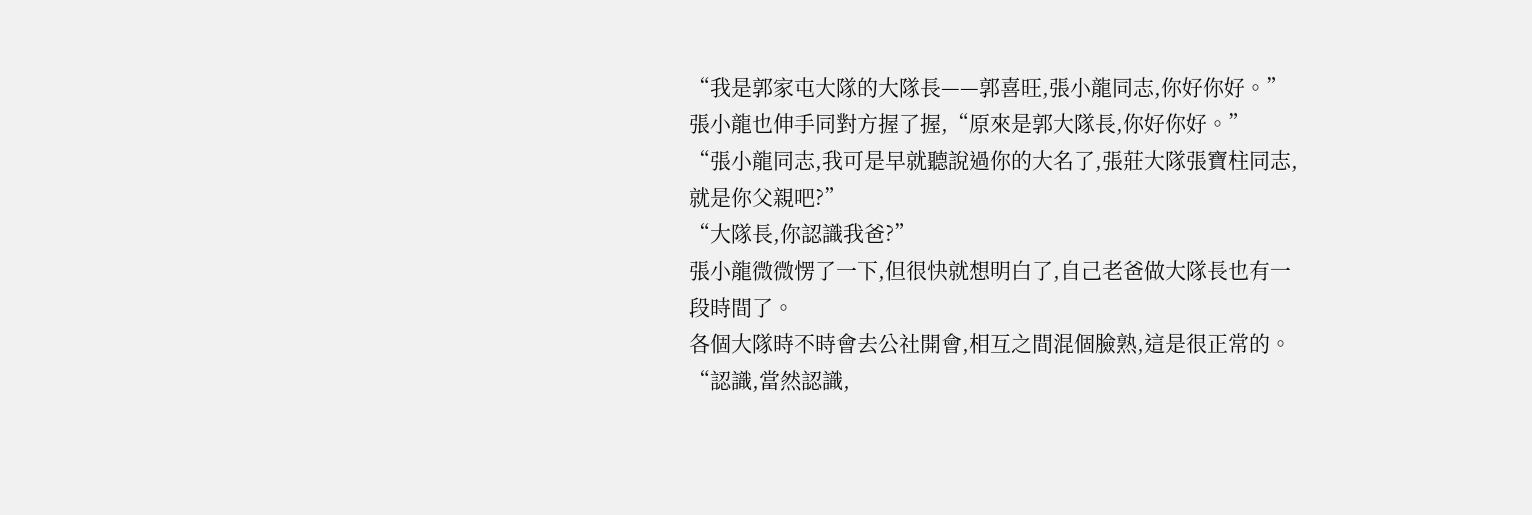“我是郭家屯大隊的大隊長——郭喜旺,張小龍同志,你好你好。”
張小龍也伸手同對方握了握,“原來是郭大隊長,你好你好。”
“張小龍同志,我可是早就聽說過你的大名了,張莊大隊張寶柱同志,就是你父親吧?”
“大隊長,你認識我爸?”
張小龍微微愣了一下,但很快就想明白了,自己老爸做大隊長也有一段時間了。
各個大隊時不時會去公社開會,相互之間混個臉熟,這是很正常的。
“認識,當然認識,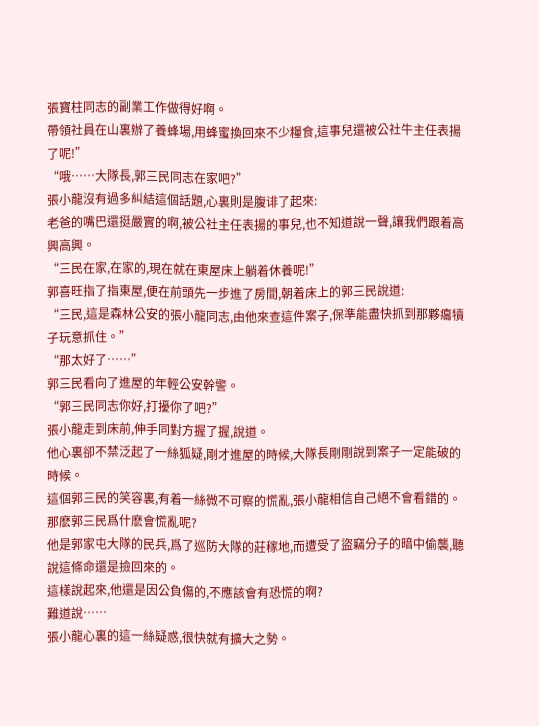張寶柱同志的副業工作做得好啊。
帶領社員在山裏辦了養蜂場,用蜂蜜換回來不少糧食,這事兒還被公社牛主任表揚了呢!”
“哦……大隊長,郭三民同志在家吧?”
張小龍沒有過多糾結這個話題,心裏則是腹诽了起來:
老爸的嘴巴還挺嚴實的啊,被公社主任表揚的事兒,也不知道說一聲,讓我們跟着高興高興。
“三民在家,在家的,現在就在東屋床上躺着休養呢!”
郭喜旺指了指東屋,便在前頭先一步進了房間,朝着床上的郭三民說道:
“三民,這是森林公安的張小龍同志,由他來查這件案子,保準能盡快抓到那夥癟犢子玩意抓住。”
“那太好了……”
郭三民看向了進屋的年輕公安幹警。
“郭三民同志你好,打擾你了吧?”
張小龍走到床前,伸手同對方握了握,說道。
他心裏卻不禁泛起了一絲狐疑,剛才進屋的時候,大隊長剛剛說到案子一定能破的時候。
這個郭三民的笑容裏,有着一絲微不可察的慌亂,張小龍相信自己絕不會看錯的。
那麽郭三民爲什麽會慌亂呢?
他是郭家屯大隊的民兵,爲了巡防大隊的莊稼地,而遭受了盜竊分子的暗中偷襲,聽說這條命還是撿回來的。
這樣說起來,他還是因公負傷的,不應該會有恐慌的啊?
難道說……
張小龍心裏的這一絲疑惑,很快就有擴大之勢。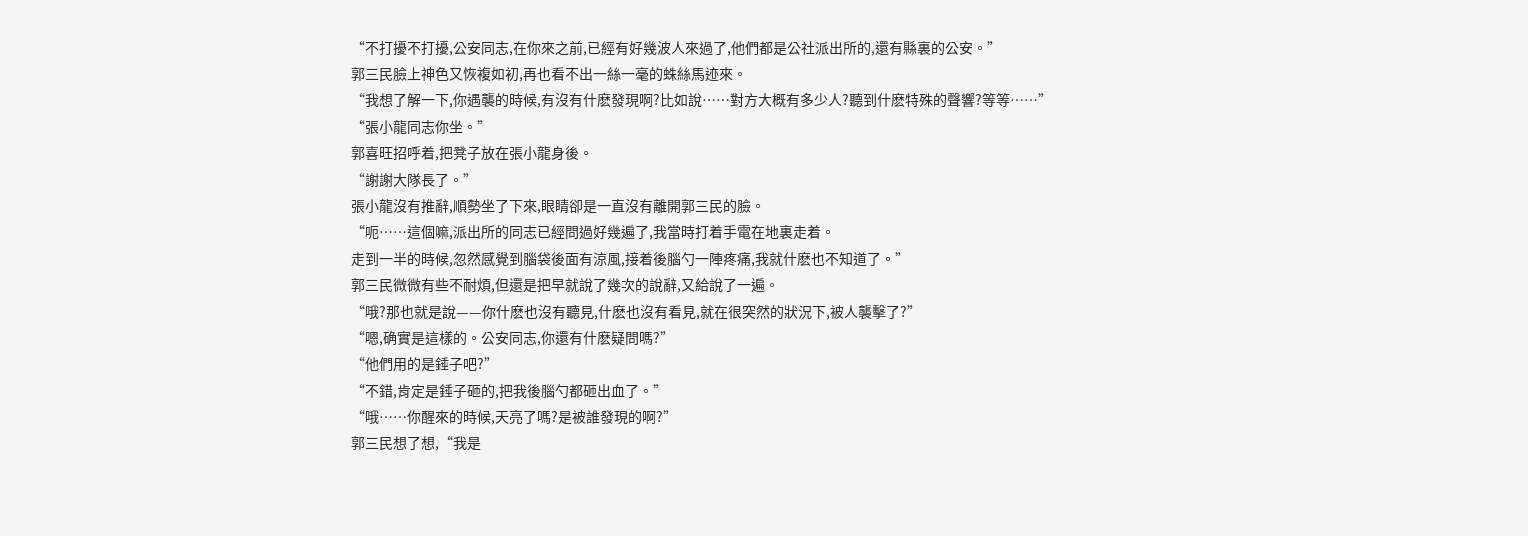“不打擾不打擾,公安同志,在你來之前,已經有好幾波人來過了,他們都是公社派出所的,還有縣裏的公安。”
郭三民臉上神色又恢複如初,再也看不出一絲一毫的蛛絲馬迹來。
“我想了解一下,你遇襲的時候,有沒有什麽發現啊?比如說……對方大概有多少人?聽到什麽特殊的聲響?等等……”
“張小龍同志你坐。”
郭喜旺招呼着,把凳子放在張小龍身後。
“謝謝大隊長了。”
張小龍沒有推辭,順勢坐了下來,眼睛卻是一直沒有離開郭三民的臉。
“呃……這個嘛,派出所的同志已經問過好幾遍了,我當時打着手電在地裏走着。
走到一半的時候,忽然感覺到腦袋後面有涼風,接着後腦勺一陣疼痛,我就什麽也不知道了。”
郭三民微微有些不耐煩,但還是把早就說了幾次的說辭,又給說了一遍。
“哦?那也就是說——你什麽也沒有聽見,什麽也沒有看見,就在很突然的狀況下,被人襲擊了?”
“嗯,确實是這樣的。公安同志,你還有什麽疑問嗎?”
“他們用的是錘子吧?”
“不錯,肯定是錘子砸的,把我後腦勺都砸出血了。”
“哦……你醒來的時候,天亮了嗎?是被誰發現的啊?”
郭三民想了想,“我是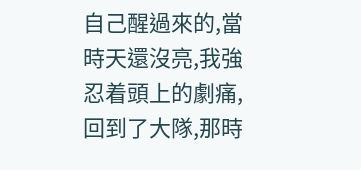自己醒過來的,當時天還沒亮,我強忍着頭上的劇痛,回到了大隊,那時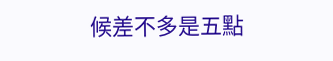候差不多是五點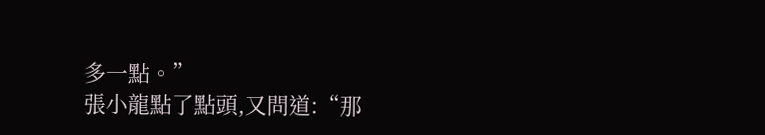多一點。”
張小龍點了點頭,又問道:“那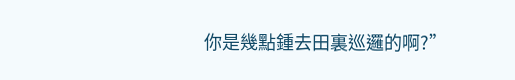你是幾點鍾去田裏巡邏的啊?”